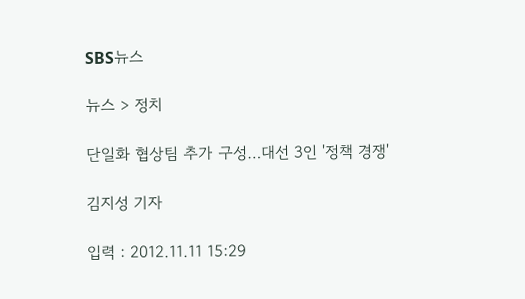SBS뉴스

뉴스 > 정치

단일화 협상팀 추가 구성…대선 3인 '정책 경쟁'

김지성 기자

입력 : 2012.11.11 15:29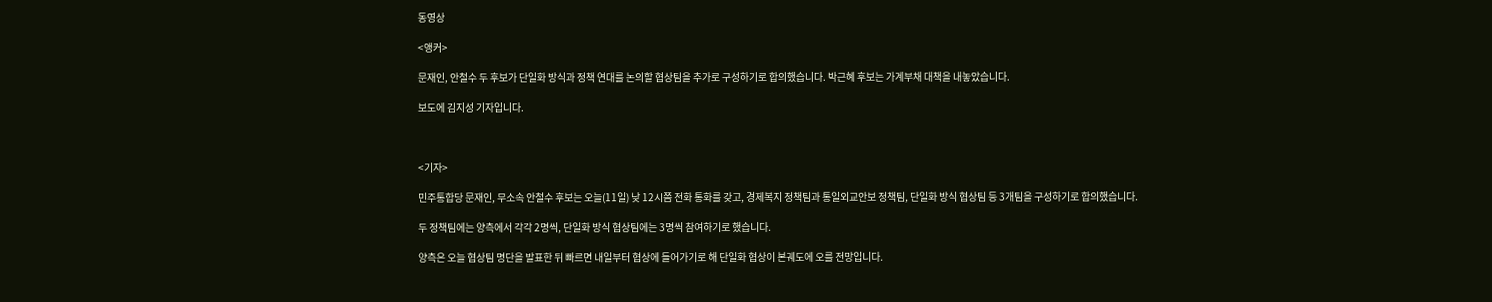동영상

<앵커>

문재인, 안철수 두 후보가 단일화 방식과 정책 연대를 논의할 협상팀을 추가로 구성하기로 합의했습니다. 박근혜 후보는 가계부채 대책을 내놓았습니다.

보도에 김지성 기자입니다.



<기자>

민주통합당 문재인, 무소속 안철수 후보는 오늘(11일) 낮 12시쯤 전화 통화를 갖고, 경제복지 정책팀과 통일외교안보 정책팀, 단일화 방식 협상팀 등 3개팀을 구성하기로 합의했습니다.

두 정책팀에는 양측에서 각각 2명씩, 단일화 방식 협상팀에는 3명씩 참여하기로 했습니다.

양측은 오늘 협상팀 명단을 발표한 뒤 빠르면 내일부터 협상에 들어가기로 해 단일화 협상이 본궤도에 오를 전망입니다.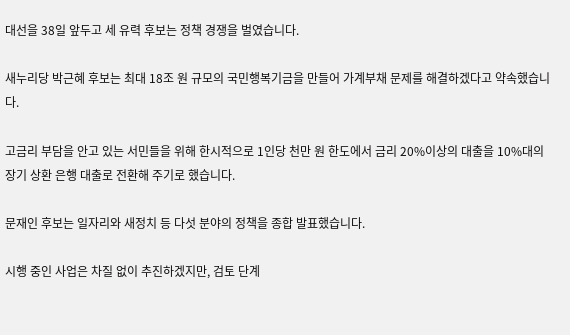대선을 38일 앞두고 세 유력 후보는 정책 경쟁을 벌였습니다.

새누리당 박근혜 후보는 최대 18조 원 규모의 국민행복기금을 만들어 가계부채 문제를 해결하겠다고 약속했습니다.

고금리 부담을 안고 있는 서민들을 위해 한시적으로 1인당 천만 원 한도에서 금리 20%이상의 대출을 10%대의 장기 상환 은행 대출로 전환해 주기로 했습니다.

문재인 후보는 일자리와 새정치 등 다섯 분야의 정책을 종합 발표했습니다.

시행 중인 사업은 차질 없이 추진하겠지만, 검토 단계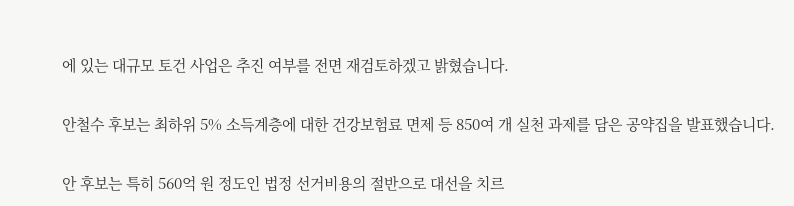에 있는 대규모 토건 사업은 추진 여부를 전면 재검토하겠고 밝혔습니다.

안철수 후보는 최하위 5% 소득계층에 대한 건강보험료 면제 등 850여 개 실천 과제를 담은 공약집을 발표했습니다.

안 후보는 특히 560억 원 정도인 법정 선거비용의 절반으로 대선을 치르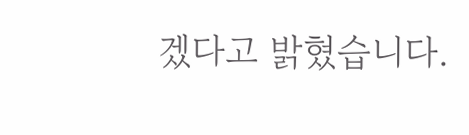겠다고 밝혔습니다.